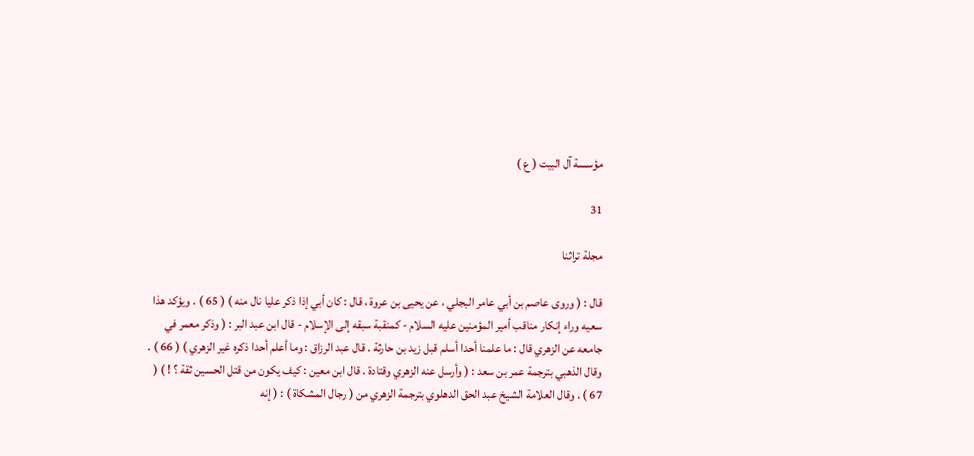مؤسسة آل البيت ( ع )

31

مجلة تراثنا

قال : ( وروى عاصم بن أبي عامر البجلي ، عن يحيى بن عروة ، قال : كان أبي إذا ذكر عليا نال منه ) ( 65 ) . ويؤكد هذا سعيه وراء إنكار مناقب أمير المؤمنين عليه السلام - كمنقبة سبقه إلى الإسلام - قال ابن عبد البر : ( وذكر معمر في جامعه عن الزهري قال : ما علمنا أحدا أسلم قبل زيد بن حارثة . قال عبد الرزاق : وما أعلم أحدا ذكره غير الزهري ) ( 66 ) . وقال الذهبي بترجمة عمر بن سعد : ( وأرسل عنه الزهري وقتادة . قال ابن معين : كيف يكون من قتل الحسين ثقة ؟ ! ) ( 67 ) . وقال العلامة الشيخ عبد الحق الدهلوي بترجمة الزهري من ( رجال المشكاة ) : ( إنه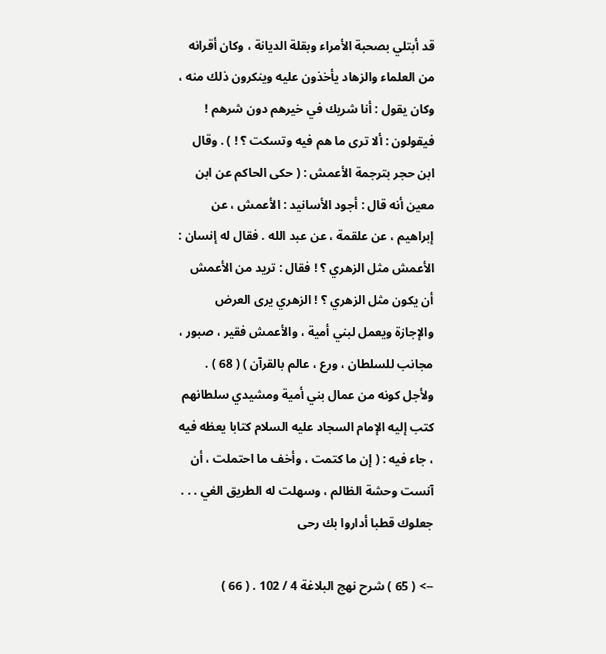قد أبتلي بصحبة الأمراء وبقلة الديانة ، وكان أقرانه من العلماء والزهاد يأخذون عليه وينكرون ذلك منه ، وكان يقول : أنا شريك في خيرهم دون شرهم ! فيقولون : ألا ترى ما هم فيه وتسكت ؟ ! ) . وقال ابن حجر بترجمة الأعمش : ( حكى الحاكم عن ابن معين أنه قال : أجود الأسانيد : الأعمش ، عن إبراهيم ، عن علقمة ، عن عبد الله . فقال له إنسان : الأعمش مثل الزهري ؟ ! فقال : تريد من الأعمش أن يكون مثل الزهري ؟ ! الزهري يرى العرض والإجازة ويعمل لبني أمية ، والأعمش فقير ، صبور ، مجانب للسلطان ، ورع ، عالم بالقرآن ) ( 68 ) . ولأجل كونه من عمال بني أمية ومشيدي سلطانهم كتب إليه الإمام السجاد عليه السلام كتابا يعظه فيه ، جاء فيه : ( إن ما كتمت ، وأخف ما احتملت ، أن آنست وحشة الظالم ، وسهلت له الطريق الغي . . . جعلوك قطبا أداروا بك رحى

--> ( 65 ) شرح نهج البلاغة 4 / 102 . ( 66 )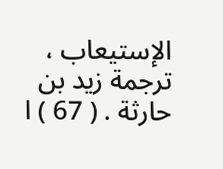الإستيعاب ، ترجمة زيد بن حارثة . ( 67 ) ا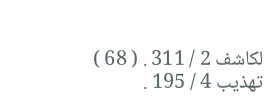لكاشف 2 / 311 . ( 68 ) تهذيب 4 / 195 .